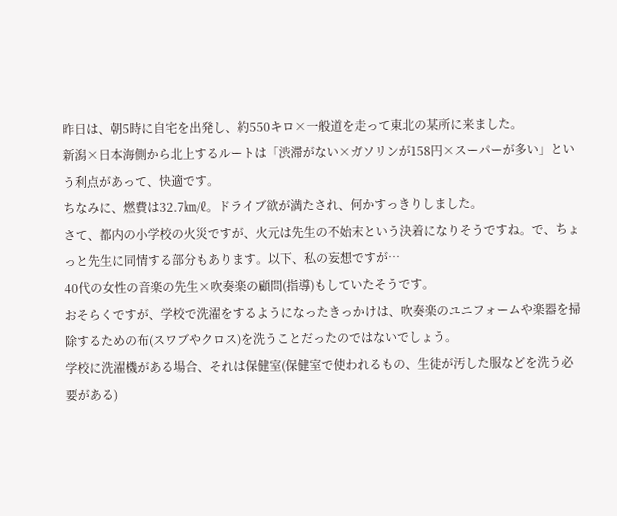昨日は、朝5時に自宅を出発し、約550キロ×一般道を走って東北の某所に来ました。
新潟×日本海側から北上するルートは「渋滞がない×ガソリンが158円×スーパーが多い」という利点があって、快適です。
ちなみに、燃費は32.7㎞/ℓ。ドライブ欲が満たされ、何かすっきりしました。
さて、都内の小学校の火災ですが、火元は先生の不始末という決着になりそうですね。で、ちょっと先生に同情する部分もあります。以下、私の妄想ですが…
40代の女性の音楽の先生×吹奏楽の顧問(指導)もしていたそうです。
おそらくですが、学校で洗濯をするようになったきっかけは、吹奏楽のユニフォームや楽器を掃除するための布(スワブやクロス)を洗うことだったのではないでしょう。
学校に洗濯機がある場合、それは保健室(保健室で使われるもの、生徒が汚した服などを洗う必要がある)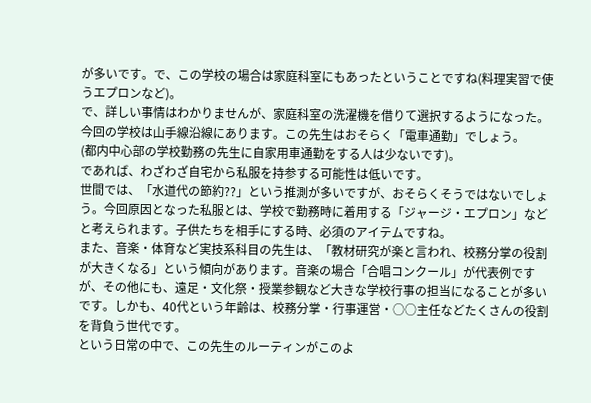が多いです。で、この学校の場合は家庭科室にもあったということですね(料理実習で使うエプロンなど)。
で、詳しい事情はわかりませんが、家庭科室の洗濯機を借りて選択するようになった。
今回の学校は山手線沿線にあります。この先生はおそらく「電車通勤」でしょう。
(都内中心部の学校勤務の先生に自家用車通勤をする人は少ないです)。
であれば、わざわざ自宅から私服を持参する可能性は低いです。
世間では、「水道代の節約??」という推測が多いですが、おそらくそうではないでしょう。今回原因となった私服とは、学校で勤務時に着用する「ジャージ・エプロン」などと考えられます。子供たちを相手にする時、必須のアイテムですね。
また、音楽・体育など実技系科目の先生は、「教材研究が楽と言われ、校務分掌の役割が大きくなる」という傾向があります。音楽の場合「合唱コンクール」が代表例ですが、その他にも、遠足・文化祭・授業参観など大きな学校行事の担当になることが多いです。しかも、40代という年齢は、校務分掌・行事運営・○○主任などたくさんの役割を背負う世代です。
という日常の中で、この先生のルーティンがこのよ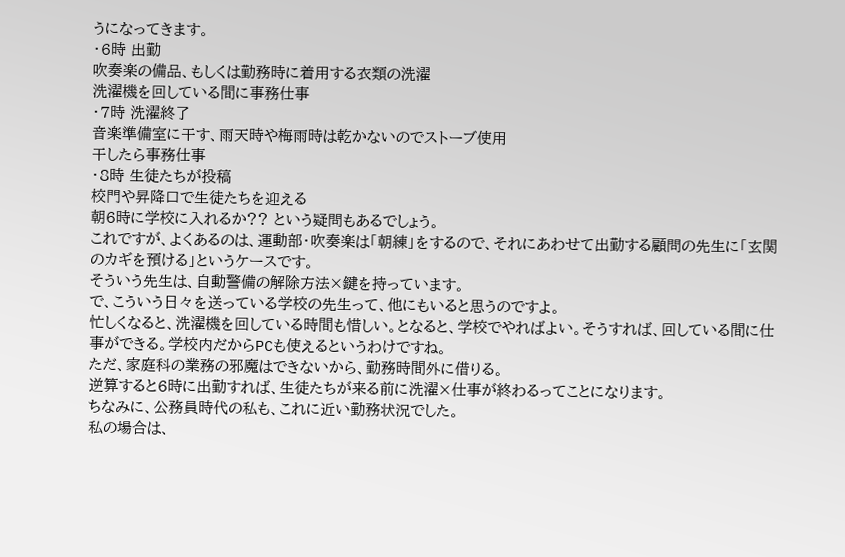うになってきます。
・6時 出勤
吹奏楽の備品、もしくは勤務時に着用する衣類の洗濯
洗濯機を回している間に事務仕事
・7時 洗濯終了
音楽準備室に干す、雨天時や梅雨時は乾かないのでストーブ使用
干したら事務仕事
・8時 生徒たちが投稿
校門や昇降口で生徒たちを迎える
朝6時に学校に入れるか?? という疑問もあるでしょう。
これですが、よくあるのは、運動部・吹奏楽は「朝練」をするので、それにあわせて出勤する顧問の先生に「玄関のカギを預ける」というケースです。
そういう先生は、自動警備の解除方法×鍵を持っています。
で、こういう日々を送っている学校の先生って、他にもいると思うのですよ。
忙しくなると、洗濯機を回している時間も惜しい。となると、学校でやればよい。そうすれば、回している間に仕事ができる。学校内だからPCも使えるというわけですね。
ただ、家庭科の業務の邪魔はできないから、勤務時間外に借りる。
逆算すると6時に出勤すれば、生徒たちが来る前に洗濯×仕事が終わるってことになります。
ちなみに、公務員時代の私も、これに近い勤務状況でした。
私の場合は、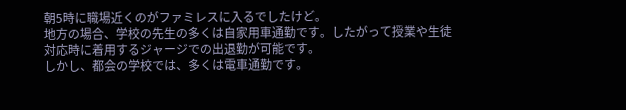朝5時に職場近くのがファミレスに入るでしたけど。
地方の場合、学校の先生の多くは自家用車通勤です。したがって授業や生徒対応時に着用するジャージでの出退勤が可能です。
しかし、都会の学校では、多くは電車通勤です。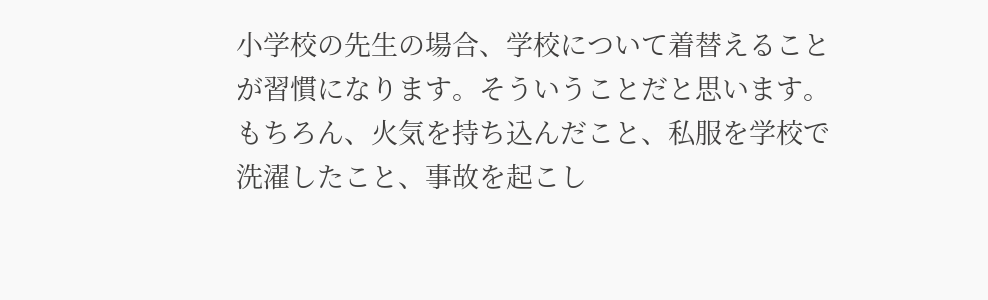小学校の先生の場合、学校について着替えることが習慣になります。そういうことだと思います。
もちろん、火気を持ち込んだこと、私服を学校で洗濯したこと、事故を起こし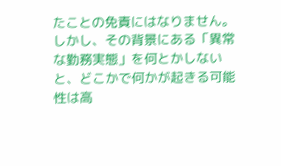たことの免責にはなりません。しかし、その背景にある「異常な勤務実態」を何とかしないと、どこかで何かが起きる可能性は高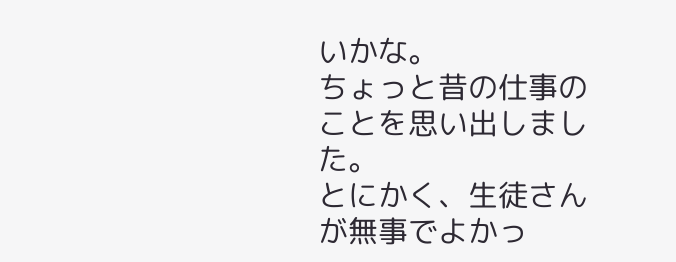いかな。
ちょっと昔の仕事のことを思い出しました。
とにかく、生徒さんが無事でよかっ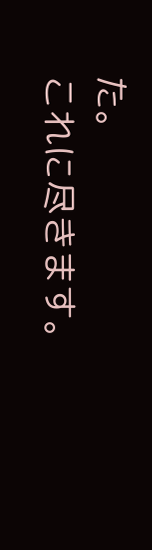た。
これに尽きます。